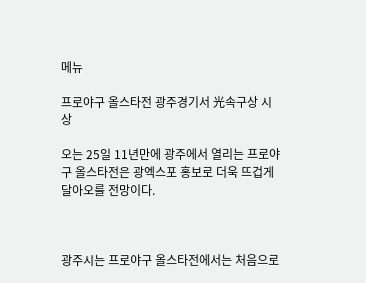메뉴

프로야구 올스타전 광주경기서 光속구상 시상

오는 25일 11년만에 광주에서 열리는 프로야구 올스타전은 광엑스포 홍보로 더욱 뜨겁게 달아오를 전망이다.



광주시는 프로야구 올스타전에서는 처음으로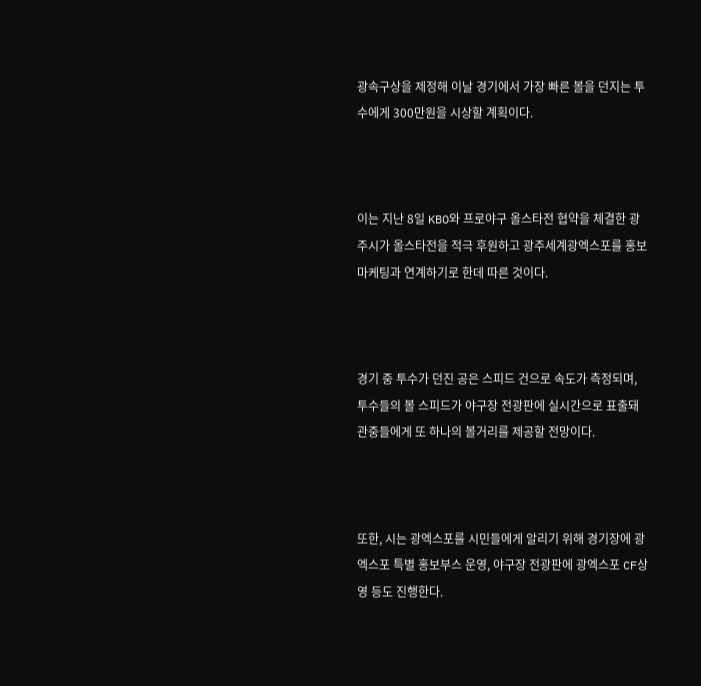광속구상을 제정해 이날 경기에서 가장 빠른 볼을 던지는 투수에게 300만원을 시상할 계획이다.



이는 지난 8일 KBO와 프로야구 올스타전 협약을 체결한 광주시가 올스타전을 적극 후원하고 광주세계광엑스포를 홍보마케팅과 연계하기로 한데 따른 것이다.



경기 중 투수가 던진 공은 스피드 건으로 속도가 측정되며, 투수들의 볼 스피드가 야구장 전광판에 실시간으로 표출돼 관중들에게 또 하나의 볼거리를 제공할 전망이다.



또한, 시는 광엑스포를 시민들에게 알리기 위해 경기장에 광엑스포 특별 홍보부스 운영, 야구장 전광판에 광엑스포 CF상영 등도 진행한다.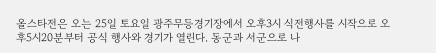올스타전은 오는 25일 토요일 광주무등경기장에서 오후3시 식전행사를 시작으로 오후5시20분부터 공식 행사와 경기가 열린다. 동군과 서군으로 나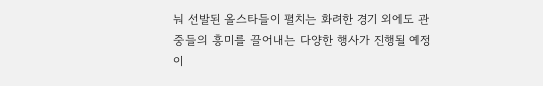눠 선발된 올스타들이 펼치는 화려한 경기 외에도 관중들의 흥미를 끌어내는 다양한 행사가 진행될 예정이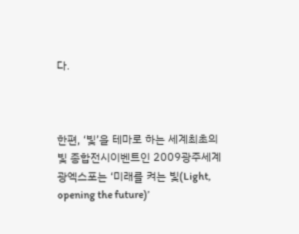다.



한편, ‘빛’을 테마로 하는 세계최초의 빛 종합전시이벤트인 2009광주세계광엑스포는 ‘미래를 켜는 빛(Light, opening the future)’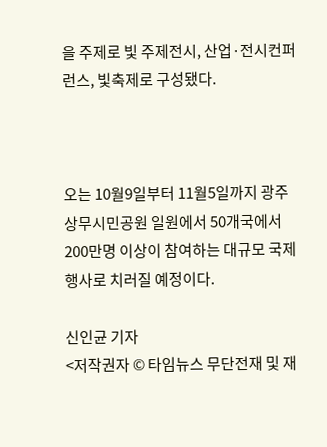을 주제로 빛 주제전시, 산업·전시컨퍼런스, 빛축제로 구성됐다.



오는 10월9일부터 11월5일까지 광주상무시민공원 일원에서 50개국에서 200만명 이상이 참여하는 대규모 국제행사로 치러질 예정이다.

신인균 기자
<저작권자 © 타임뉴스 무단전재 및 재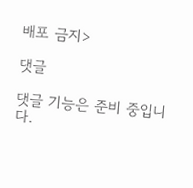배포 금지>

댓글

댓글 기능은 준비 중입니다.